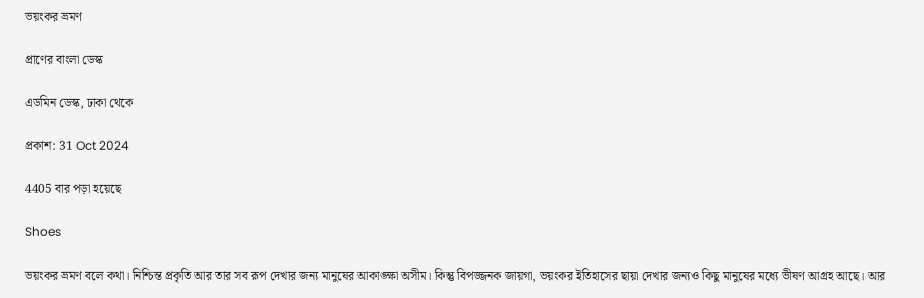ভয়ংকর ভ্রমণ

প্রাণের বাংলা ডেস্ক

এডমিন ডেস্ক, ঢাকা থেকে

প্রকাশ: 31 Oct 2024

4405 বার পড়া হয়েছে

Shoes

ভয়ংকর ভ্রমণ বলে কথা। নিশ্চিন্ত প্রকৃতি আর তার সব রূপ দেখার জন্য মানুষের আকাঙ্ক্ষা অসীম। কিন্তু বিপজ্জনক জায়গা, ভয়ংকর ইতিহাসের ছায়া দেখার জন্যও কিছু মানুষের মধ্যে ভীষণ আগ্রহ আছে। আর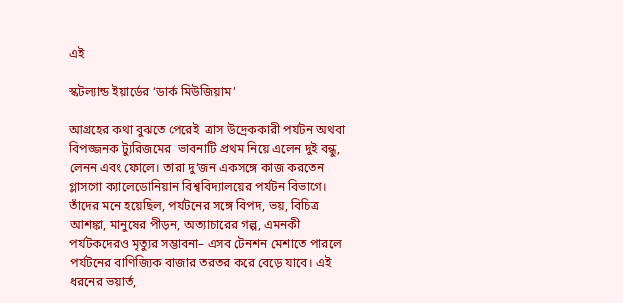এই

স্কটল‌্যান্ড ইয়ার্ডের ‘ডার্ক মিউজিয়াম’

আগ্রহের কথা বুঝতে পেরেই  ত্রাস উদ্রেককারী পর্যটন অথবা বিপজ্জনক ট্যুরিজমের  ভাবনাটি প্রথম নিয়ে এলেন দুই বন্ধু, লেনন এবং ফোলে। তারা দু‘জন একসঙ্গে কাজ করতেন গ্ল‌াসগো ক‌্যালেডোনিয়ান বিশ্ববিদ‌্যালয়ের পর্যটন বিভাগে। তাঁদের মনে হয়েছিল, পর্যটনের সঙ্গে বিপদ, ভয়, বিচিত্র আশঙ্কা, মানুষের পীড়ন, অত‌্যাচারের গল্প, এমনকী পর্যটকদেরও মৃত্যুর সম্ভাবনা– এসব টেনশন মেশাতে পারলে পর্যটনের বাণিজ্যিক বাজার তরতর করে বেড়ে যাবে। এই ধরনের ভয়ার্ত,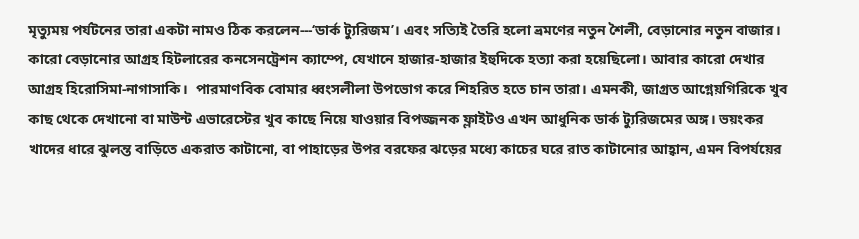মৃত্যুময় পর্যটনের তারা একটা নামও ঠিক করলেন---‘ডার্ক ট্যুরিজম’। এবং সত্যিই তৈরি হলো ভ্রমণের নতুন শৈলী, বেড়ানোর নতুন বাজার।
কারো বেড়ানোর আগ্রহ হিটলারের কনসেনট্রেশন ক‌্যাম্পে, যেখানে হাজার-হাজার ইহুদিকে হত‌্যা করা হয়েছিলো। আবার কারো দেখার আগ্রহ হিরোসিমা-নাগাসাকি।  পারমাণবিক বোমার ধ্বংসলীলা উপভোগ করে শিহরিত হতে চান তারা। এমনকী, জাগ্রত আগ্নেয়গিরিকে খুব কাছ থেকে দেখানো বা মাউন্ট এভারেস্টের খুব কাছে নিয়ে যাওয়ার বিপজ্জনক ফ্লাইটও এখন আধুনিক ডার্ক ট্যুরিজমের অঙ্গ। ভয়ংকর খাদের ধারে ঝুলন্ত বাড়িতে একরাত কাটানো, বা পাহাড়ের উপর বরফের ঝড়ের মধ্যে কাচের ঘরে রাত কাটানোর আহ্বান, এমন বিপর্যয়ের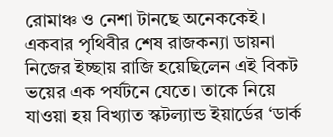রোমাঞ্চ ও নেশা টানছে অনেককেই।
একবার পৃথিবীর শেষ রাজকন্যা ডায়না নিজের ইচ্ছায় রাজি হয়েছিলেন এই বিকট ভয়ের এক পর্যটনে যেতে। তাকে নিয়ে যাওয়া হয় বিখ‌্যাত স্কটল‌্যান্ড ইয়ার্ডের ‘ডার্ক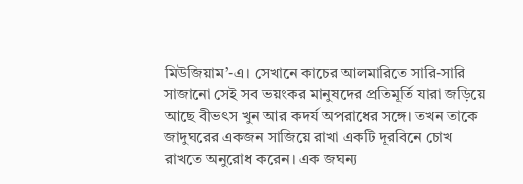মিউজিয়াম’-এ। সেখানে কাচের আলমারিতে সারি-সারি সাজানো সেই সব ভয়ংকর মানুষদের প্রতিমূর্তি যারা জড়িয়ে আছে বীভৎস খুন আর কদর্য অপরাধের সঙ্গে। তখন তাকে জাদুঘরের একজন সাজিয়ে রাখা একটি দূরবিনে চোখ রাখতে অনুরোধ করেন। এক জঘন‌্য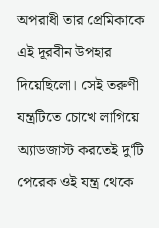অপরাধী তার প্রেমিকাকে এই দূরবীন উপহার দিয়েছিলো। সেই তরুণী যন্ত্রটিতে চোখে লাগিয়ে অ‌্যাডজাস্ট করতেই দু‘টি পেরেক ওই যন্ত্র থেকে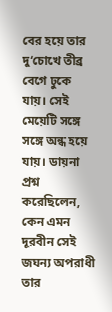বের হয়ে তার দু‘চোখে তীব্র বেগে ঢুকে যায়। সেই মেয়েটি সঙ্গে সঙ্গে অন্ধ হয়ে যায়। ডায়না প্রশ্ন করেছিলেন, কেন এমন দূরবীন সেই জঘন‌্য অপরাধী তার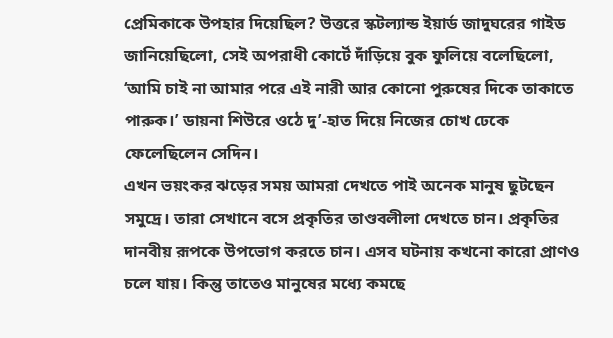প্রেমিকাকে উপহার দিয়েছিল? উত্তরে স্কটল্যান্ড ইয়ার্ড জাদুঘরের গাইড জানিয়েছিলো, সেই অপরাধী কোর্টে দাঁড়িয়ে বুক ফুলিয়ে বলেছিলো, ‘আমি চাই না আমার পরে এই নারী আর কোনো পুরুষের দিকে তাকাতে পারুক।’ ডায়না শিউরে ওঠে দু’-হাত দিয়ে নিজের চোখ ঢেকে ফেলেছিলেন সেদিন।
এখন ভয়ংকর ঝড়ের সময় আমরা দেখতে পাই অনেক মানুষ ছুটছেন সমুদ্রে। তারা সেখানে বসে প্রকৃতির তাণ্ডবলীলা দেখতে চান। প্রকৃতির দানবীয় রূপকে উপভোগ করতে চান। এসব ঘটনায় কখনো কারো প্রাণও চলে যায়। কিন্তু তাতেও মানুষের মধ্যে কমছে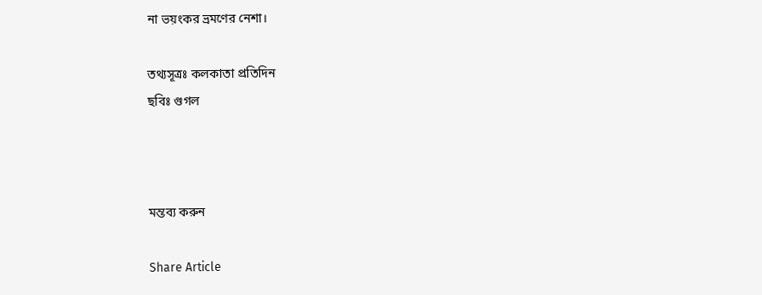না ভয়ংকর ভ্রমণের নেশা।

তথ্যসূত্রঃ কলকাতা প্রতিদিন
ছবিঃ গুগল



মন্তব্য করুন

Share Article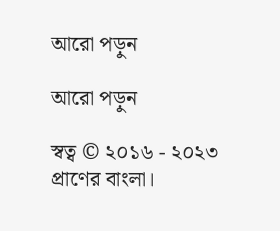আরো পড়ুন

আরো পড়ুন

স্বত্ব © ২০১৬ - ২০২৩ প্রাণের বাংলা।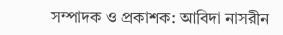সম্পাদক ও প্রকাশক: আবিদা নাসরীন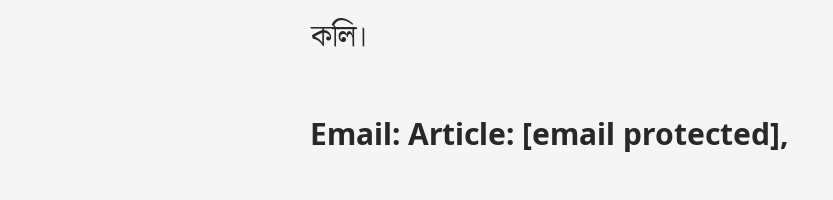কলি।

Email: Article: [email protected],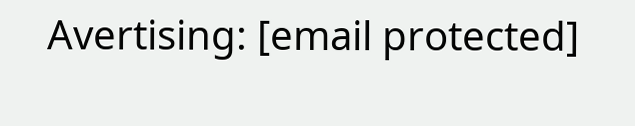Avertising: [email protected]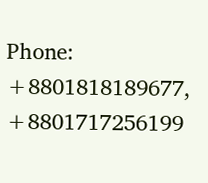Phone: +8801818189677, +8801717256199